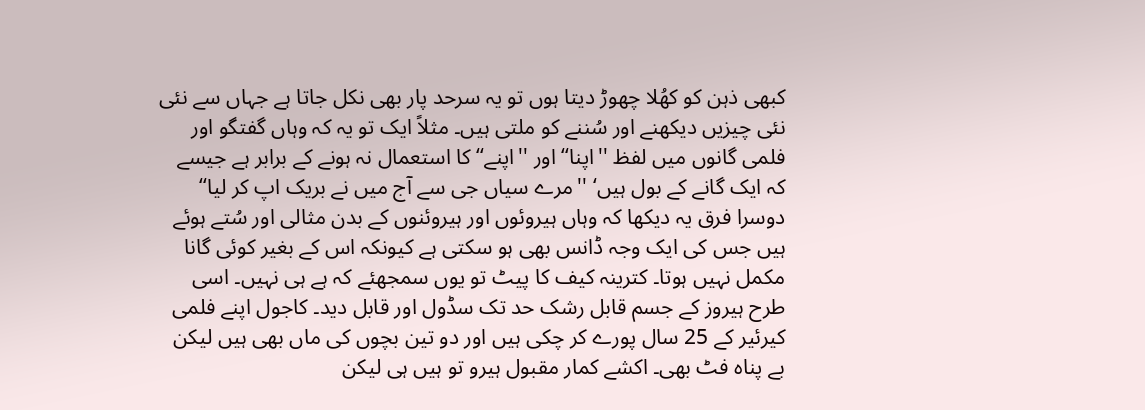کبھی ذہن کو کھُلا چھوڑ دیتا ہوں تو یہ سرحد پار بھی نکل جاتا ہے جہاں سے نئی نئی چیزیں دیکھنے اور سُننے کو ملتی ہیں۔ مثلاً ایک تو یہ کہ وہاں گفتگو اور فلمی گانوں میں لفظ ''اپنا‘‘ اور ''اپنے‘‘ کا استعمال نہ ہونے کے برابر ہے جیسے کہ ایک گانے کے بول ہیں‘ ''مرے سیاں جی سے آج میں نے بریک اپ کر لیا‘‘ دوسرا فرق یہ دیکھا کہ وہاں ہیروئوں اور ہیروئنوں کے بدن مثالی اور سُتے ہوئے ہیں جس کی ایک وجہ ڈانس بھی ہو سکتی ہے کیونکہ اس کے بغیر کوئی گانا مکمل نہیں ہوتا۔ کترینہ کیف کا پیٹ تو یوں سمجھئے کہ ہے ہی نہیں۔ اسی طرح ہیروز کے جسم قابل رشک حد تک سڈول اور قابل دید۔ کاجول اپنے فلمی کیرئیر کے 25 سال پورے کر چکی ہیں اور دو تین بچوں کی ماں بھی ہیں لیکن بے پناہ فٹ بھی۔ اکشے کمار مقبول ہیرو تو ہیں ہی لیکن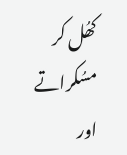کھُل کر مسُکراتے اور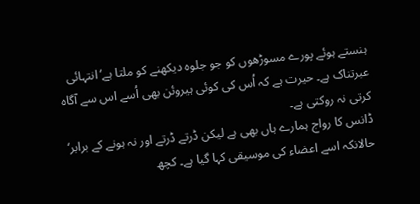ہنستے ہوئے پورے مسوڑھوں کو جو جلوہ دیکھنے کو ملتا ہے‘ انتہائی عبرتناک ہے۔ حیرت ہے کہ اُس کی کوئی ہیروئن بھی اُسے اس سے آگاہ کرتی نہ روکتی ہے۔
ڈانس کا رواج ہمارے ہاں بھی ہے لیکن ڈرتے ڈرتے اور نہ ہونے کے برابر‘ حالانکہ اسے اعضاء کی موسیقی کہا گیا ہے۔ کچھ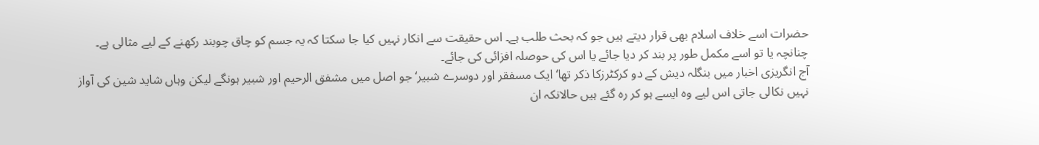حضرات اسے خلاف اسلام بھی قرار دیتے ہیں جو کہ بحث طلب ہے۔ اس حقیقت سے انکار نہیں کیا جا سکتا کہ یہ جسم کو چاق چوبند رکھنے کے لیے مثالی ہے۔ چنانچہ یا تو اسے مکمل طور پر بند کر دیا جائے یا اس کی حوصلہ افزائی کی جائے۔
آج انگریزی اخبار میں بنگلہ دیش کے دو کرکٹرزکا ذکر تھا‘ ایک مسفقر اور دوسرے شبیر‘ جو اصل میں مشفق الرحیم اور شبیر ہونگے لیکن وہاں شاید شین کی آواز نہیں نکالی جاتی اس لیے وہ ایسے ہو کر رہ گئے ہیں حالانکہ ان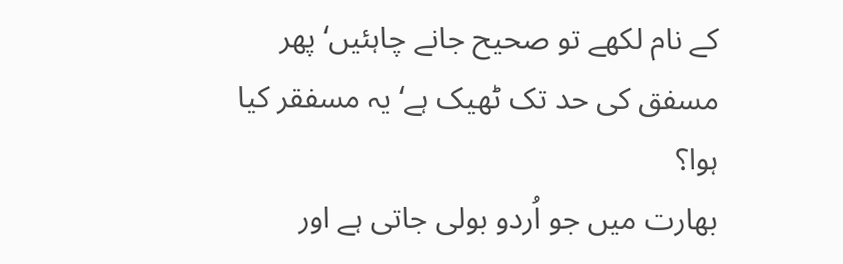کے نام لکھے تو صحیح جانے چاہئیں‘ پھر مسفق کی حد تک ٹھیک ہے‘ یہ مسفقر کیا ہوا؟
بھارت میں جو اُردو بولی جاتی ہے اور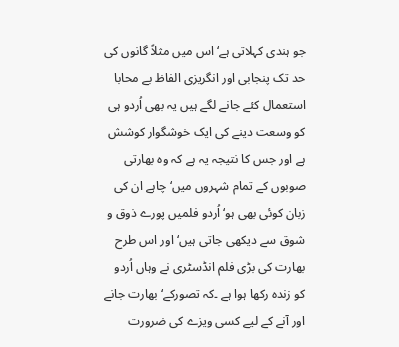جو ہندی کہلاتی ہے‘ اس میں مثلاً گانوں کی حد تک پنجابی اور انگریزی الفاظ بے محابا استعمال کئے جانے لگے ہیں یہ بھی اُردو ہی کو وسعت دینے کی ایک خوشگوار کوشش ہے اور جس کا نتیجہ یہ ہے کہ وہ بھارتی صوبوں کے تمام شہروں میں‘ چاہے ان کی زبان کوئی بھی ہو‘ اُردو فلمیں پورے ذوق و شوق سے دیکھی جاتی ہیں‘ اور اس طرح بھارت کی بڑی فلم انڈسٹری نے وہاں اُردو کو زندہ رکھا ہوا ہے ۔کہ تصورکے‘ بھارت جانے اور آنے کے لیے کسی ویزے کی ضرورت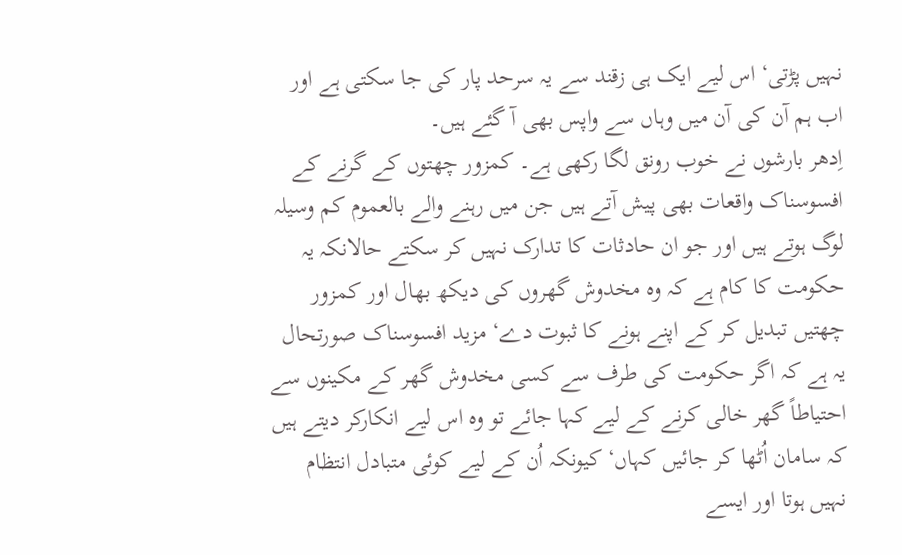نہیں پڑتی‘ اس لیے ایک ہی زقند سے یہ سرحد پار کی جا سکتی ہے اور اب ہم آن کی آن میں وہاں سے واپس بھی آ گئے ہیں۔
اِدھر بارشوں نے خوب رونق لگا رکھی ہے۔ کمزور چھتوں کے گرنے کے افسوسناک واقعات بھی پیش آتے ہیں جن میں رہنے والے بالعموم کم وسیلہ لوگ ہوتے ہیں اور جو ان حادثات کا تدارک نہیں کر سکتے حالانکہ یہ حکومت کا کام ہے کہ وہ مخدوش گھروں کی دیکھ بھال اور کمزور چھتیں تبدیل کر کے اپنے ہونے کا ثبوت دے‘ مزید افسوسناک صورتحال یہ ہے کہ اگر حکومت کی طرف سے کسی مخدوش گھر کے مکینوں سے احتیاطاً گھر خالی کرنے کے لیے کہا جائے تو وہ اس لیے انکارکر دیتے ہیں کہ سامان اُٹھا کر جائیں کہاں‘ کیونکہ اُن کے لیے کوئی متبادل انتظام نہیں ہوتا اور ایسے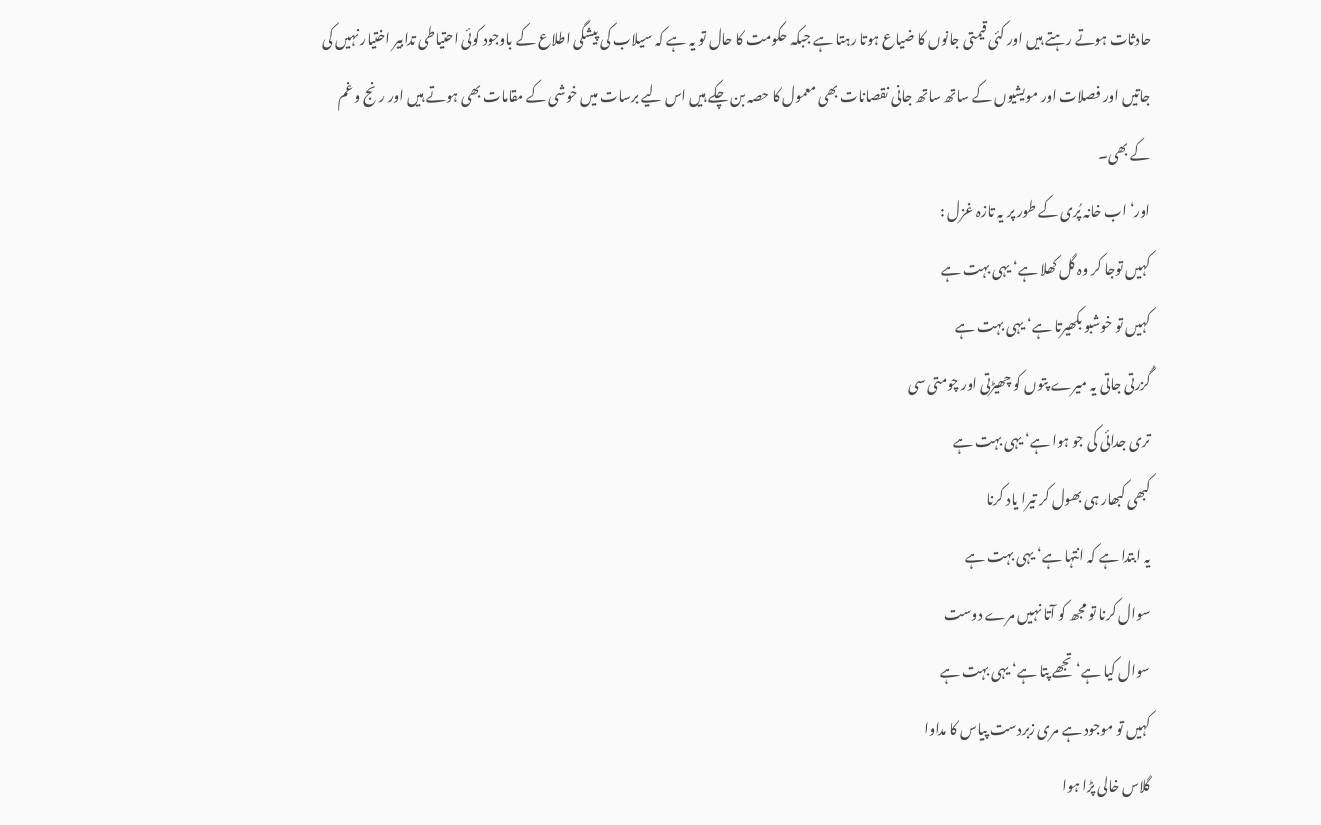حادثات ہوتے رہتے ہیں اور کئی قیمتی جانوں کا ضیاع ہوتا رہتا ہے جبکہ حکومت کا حال تو یہ ہے کہ سیلاب کی پیشگی اطلاع کے باوجود کوئی احتیاطی تدابیر اختیار نہیں کی جاتیں اور فصلات اور مویشیوں کے ساتھ ساتھ جانی نقصانات بھی معمول کا حصہ بن چکے ہیں اس لیے برسات میں خوشی کے مقامات بھی ہوتے ہیں اور رنج و غم کے بھی۔
اور‘ اب خانہ پُری کے طور پر یہ تازہ غزل :
کہیں توجا کر وہ گل کھلا ہے‘ یہی بہت ہے
کہیں تو خوشبو بکھیرتا ہے‘ یہی بہت ہے
گُزرتی جاتی یہ میرے پتوں کو چھیڑتی اور چومتی سی
تری جدائی کی جو ہوا ہے‘ یہی بہت ہے
کبھی کبھار ہی بھول کر تیرا یاد کرنا
یہ ابتدا ہے کہ انتہا ہے‘ یہی بہت ہے
سوال کرنا تو مجھ کو آتا نہیں مرے دوست
سوال کیا ہے‘ تجھے پتا ہے‘ یہی بہت ہے
کہیں تو موجود ہے مری زبردست پیاس کا مداوا
گلاس خالی پڑا ہوا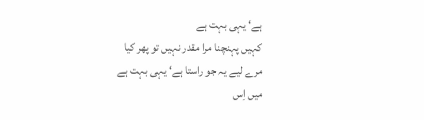ہے‘ یہی بہت ہے
کہیں پہنچنا مرا مقدر نہیں تو پھر کیا
مرے لیے یہ جو راستا ہے‘ یہی بہت ہے
میں اِس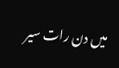میں دن رات سیر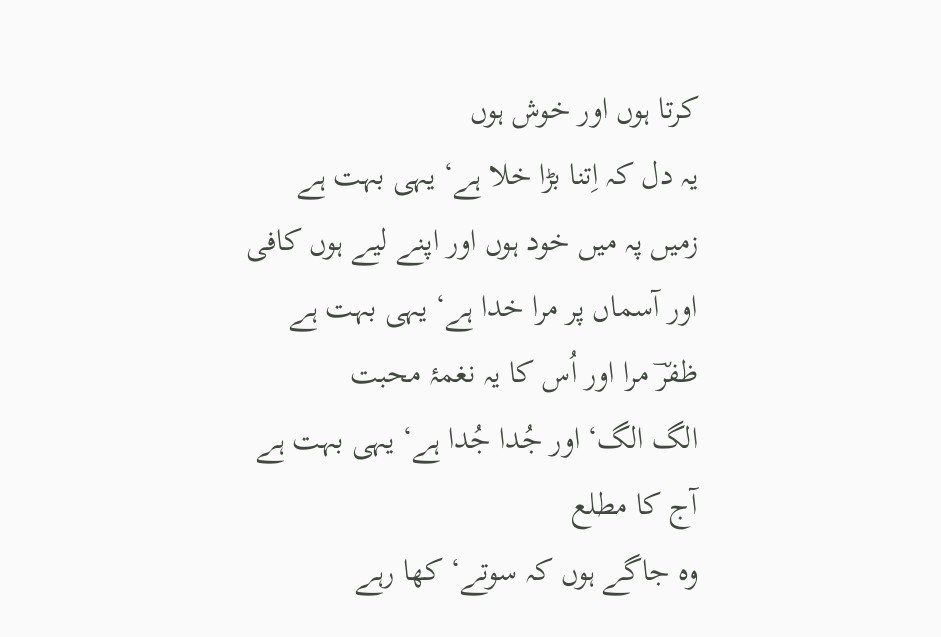کرتا ہوں اور خوش ہوں
یہ دل کہ اِتنا بڑا خلا ہے‘ یہی بہت ہے
زمیں پہ میں خود ہوں اور اپنے لیے ہوں کافی
اور آسماں پر مرا خدا ہے‘ یہی بہت ہے
ظفرؔ مرا اور اُس کا یہ نغمۂ محبت
الگ الگ‘ اور جُدا جُدا ہے‘ یہی بہت ہے
آج کا مطلع
وہ جاگے ہوں کہ سوتے‘ کھا رہے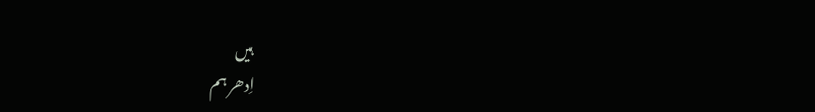ہیں
اِدھر ہم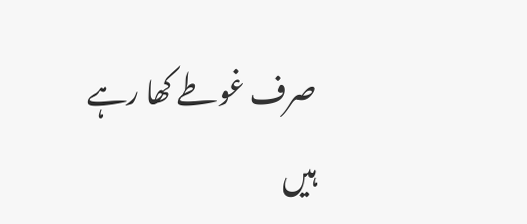صرف غوطے کھا رہے ہیں